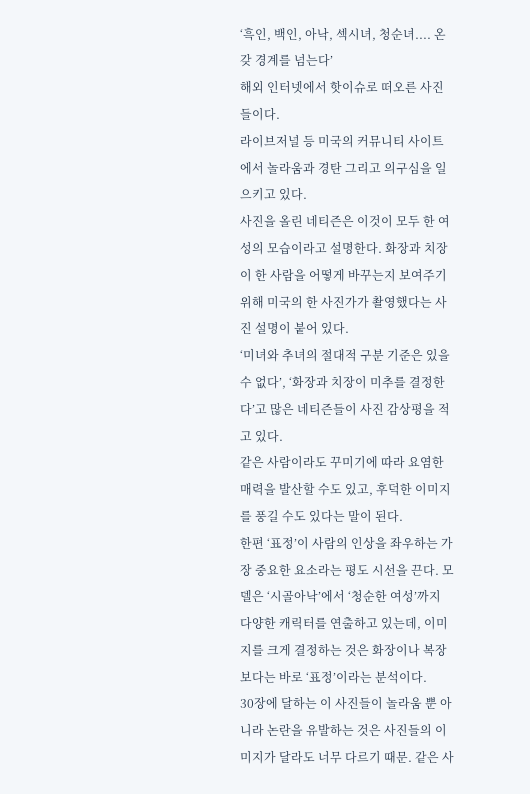‘흑인, 백인, 아낙, 섹시녀, 청순녀.... 온갖 경계를 넘는다’
해외 인터넷에서 핫이슈로 떠오른 사진들이다.
라이브저널 등 미국의 커뮤니티 사이트에서 놀라움과 경탄 그리고 의구심을 일으키고 있다.
사진을 올린 네티즌은 이것이 모두 한 여성의 모습이라고 설명한다. 화장과 치장이 한 사람을 어떻게 바꾸는지 보여주기 위해 미국의 한 사진가가 촬영했다는 사진 설명이 붙어 있다.
‘미녀와 추녀의 절대적 구분 기준은 있을 수 없다’, ‘화장과 치장이 미추를 결정한다’고 많은 네티즌들이 사진 감상평을 적고 있다.
같은 사람이라도 꾸미기에 따라 요염한 매력을 발산할 수도 있고, 후덕한 이미지를 풍길 수도 있다는 말이 된다.
한편 ‘표정’이 사람의 인상을 좌우하는 가장 중요한 요소라는 평도 시선을 끈다. 모델은 ‘시골아낙’에서 ‘청순한 여성’까지 다양한 캐릭터를 연출하고 있는데, 이미지를 크게 결정하는 것은 화장이나 복장보다는 바로 ‘표정’이라는 분석이다.
30장에 달하는 이 사진들이 놀라움 뿐 아니라 논란을 유발하는 것은 사진들의 이미지가 달라도 너무 다르기 때문. 같은 사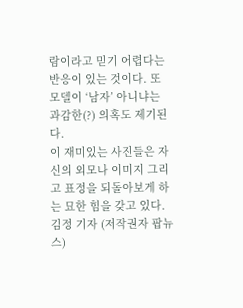람이라고 믿기 어렵다는 반응이 있는 것이다. 또 모델이 ‘남자’ 아니냐는 과감한(?) 의혹도 제기된다.
이 재미있는 사진들은 자신의 외모나 이미지 그리고 표정을 되돌아보게 하는 묘한 힘을 갖고 있다.
김정 기자 (저작권자 팝뉴스)